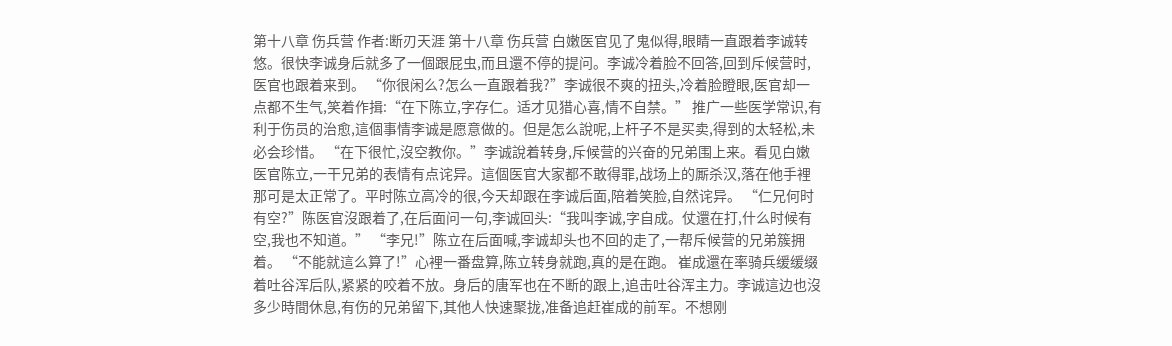第十八章 伤兵营 作者:断刃天涯 第十八章 伤兵营 白嫩医官见了鬼似得,眼睛一直跟着李诚转悠。很快李诚身后就多了一個跟屁虫,而且還不停的提问。李诚冷着脸不回答,回到斥候营时,医官也跟着来到。 “你很闲么?怎么一直跟着我?”李诚很不爽的扭头,冷着脸瞪眼,医官却一点都不生气,笑着作揖:“在下陈立,字存仁。适才见猎心喜,情不自禁。” 推广一些医学常识,有利于伤员的治愈,這個事情李诚是愿意做的。但是怎么說呢,上杆子不是买卖,得到的太轻松,未必会珍惜。 “在下很忙,沒空教你。”李诚說着转身,斥候营的兴奋的兄弟围上来。看见白嫩医官陈立,一干兄弟的表情有点诧异。這個医官大家都不敢得罪,战场上的厮杀汉,落在他手裡那可是太正常了。平时陈立高冷的很,今天却跟在李诚后面,陪着笑脸,自然诧异。 “仁兄何时有空?”陈医官沒跟着了,在后面问一句,李诚回头:“我叫李诚,字自成。仗還在打,什么时候有空,我也不知道。” “李兄!”陈立在后面喊,李诚却头也不回的走了,一帮斥候营的兄弟簇拥着。 “不能就這么算了!”心裡一番盘算,陈立转身就跑,真的是在跑。 崔成還在率骑兵缓缓缀着吐谷浑后队,紧紧的咬着不放。身后的唐军也在不断的跟上,追击吐谷浑主力。李诚這边也沒多少時間休息,有伤的兄弟留下,其他人快速聚拢,准备追赶崔成的前军。不想刚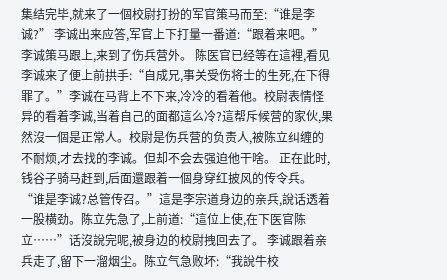集结完毕,就来了一個校尉打扮的军官策马而至:“谁是李诚?” 李诚出来应答,军官上下打量一番道:“跟着来吧。”李诚策马跟上,来到了伤兵营外。 陈医官已经等在這裡,看见李诚来了便上前拱手:“自成兄,事关受伤将士的生死,在下得罪了。”李诚在马背上不下来,冷冷的看着他。校尉表情怪异的看着李诚,当着自己的面都這么冷?這帮斥候营的家伙,果然沒一個是正常人。校尉是伤兵营的负责人,被陈立纠缠的不耐烦,才去找的李诚。但却不会去强迫他干啥。 正在此时,钱谷子骑马赶到,后面還跟着一個身穿红披风的传令兵。 “谁是李诚?总管传召。”這是李宗道身边的亲兵,說话透着一股横劲。陈立先急了,上前道:“這位上使,在下医官陈立……”话沒說完呢,被身边的校尉拽回去了。 李诚跟着亲兵走了,留下一溜烟尘。陈立气急败坏:“我說牛校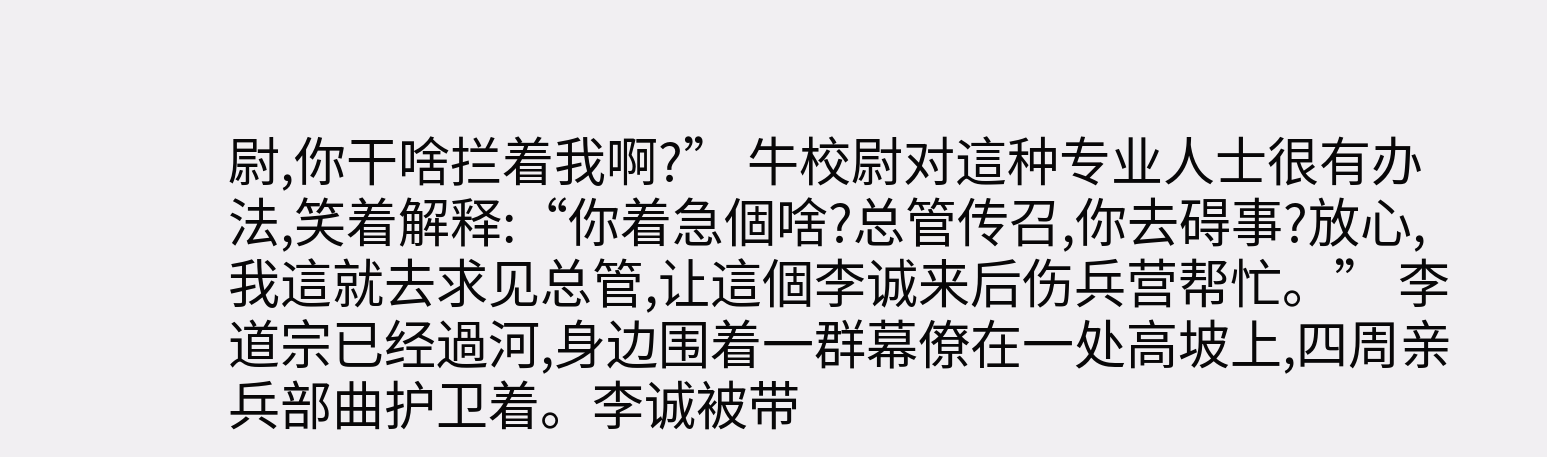尉,你干啥拦着我啊?” 牛校尉对這种专业人士很有办法,笑着解释:“你着急個啥?总管传召,你去碍事?放心,我這就去求见总管,让這個李诚来后伤兵营帮忙。” 李道宗已经過河,身边围着一群幕僚在一处高坡上,四周亲兵部曲护卫着。李诚被带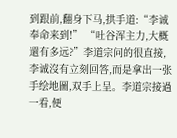到跟前,翻身下马,拱手道:“李诚奉命来到!” “吐谷浑主力,大概還有多远?”李道宗问的很直接,李诚沒有立刻回答,而是拿出一张手绘地圖,双手上呈。李道宗接過一看,便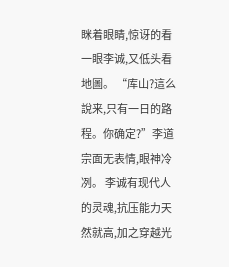眯着眼睛,惊讶的看一眼李诚,又低头看地圖。 “库山?這么說来,只有一日的路程。你确定?”李道宗面无表情,眼神冷冽。 李诚有现代人的灵魂,抗压能力天然就高,加之穿越光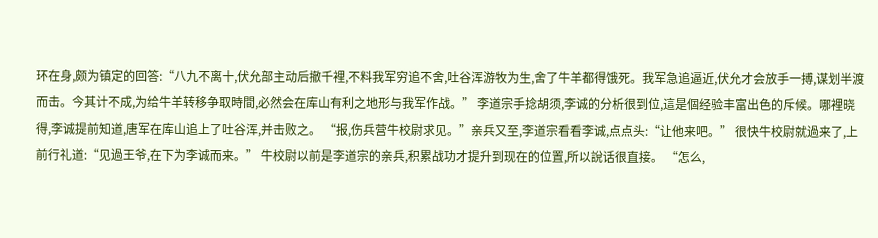环在身,颇为镇定的回答:“八九不离十,伏允部主动后撤千裡,不料我军穷追不舍,吐谷浑游牧为生,舍了牛羊都得饿死。我军急追逼近,伏允才会放手一搏,谋划半渡而击。今其计不成,为给牛羊转移争取時間,必然会在库山有利之地形与我军作战。” 李道宗手捻胡须,李诚的分析很到位,這是個经验丰富出色的斥候。哪裡晓得,李诚提前知道,唐军在库山追上了吐谷浑,并击败之。 “报,伤兵营牛校尉求见。”亲兵又至,李道宗看看李诚,点点头:“让他来吧。” 很快牛校尉就過来了,上前行礼道:“见過王爷,在下为李诚而来。” 牛校尉以前是李道宗的亲兵,积累战功才提升到现在的位置,所以說话很直接。 “怎么,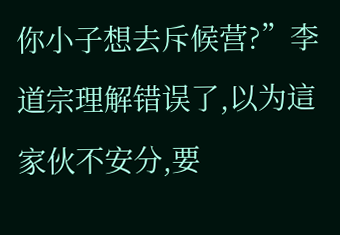你小子想去斥候营?”李道宗理解错误了,以为這家伙不安分,要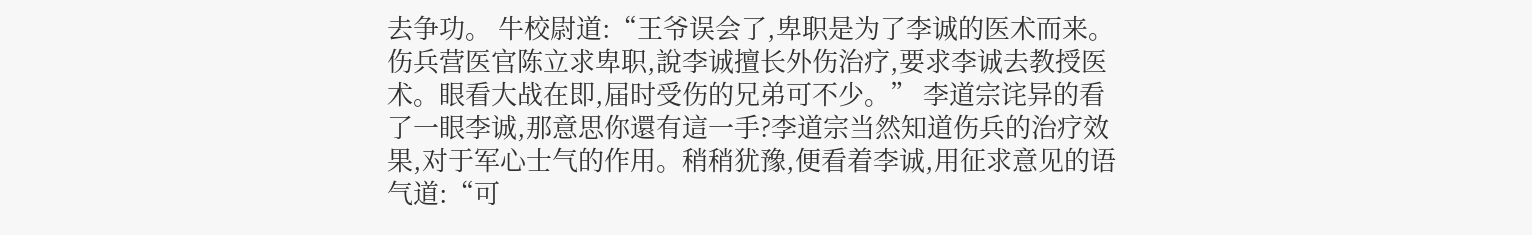去争功。 牛校尉道:“王爷误会了,卑职是为了李诚的医术而来。伤兵营医官陈立求卑职,說李诚擅长外伤治疗,要求李诚去教授医术。眼看大战在即,届时受伤的兄弟可不少。” 李道宗诧异的看了一眼李诚,那意思你還有這一手?李道宗当然知道伤兵的治疗效果,对于军心士气的作用。稍稍犹豫,便看着李诚,用征求意见的语气道:“可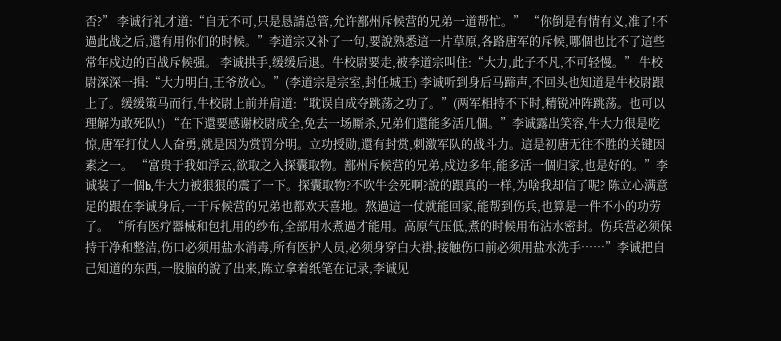否?” 李诚行礼才道:“自无不可,只是恳請总管,允许鄯州斥候营的兄弟一道帮忙。” “你倒是有情有义,准了!不過此战之后,還有用你们的时候。”李道宗又补了一句,要說熟悉這一片草原,各路唐军的斥候,哪個也比不了這些常年戍边的百战斥候强。 李诚拱手,缓缓后退。牛校尉要走,被李道宗叫住:“大力,此子不凡,不可轻慢。” 牛校尉深深一揖:“大力明白,王爷放心。”(李道宗是宗室,封任城王) 李诚听到身后马蹄声,不回头也知道是牛校尉跟上了。缓缓策马而行,牛校尉上前并肩道:“耽误自成夺跳荡之功了。”(两军相持不下时,精锐冲阵跳荡。也可以理解为敢死队!) “在下還要感谢校尉成全,免去一场厮杀,兄弟们還能多活几個。”李诚露出笑容,牛大力很是吃惊,唐军打仗人人奋勇,就是因为赏罚分明。立功授勋,還有封赏,刺激军队的战斗力。這是初唐无往不胜的关键因素之一。 “富贵于我如浮云,欲取之入探囊取物。鄯州斥候营的兄弟,戍边多年,能多活一個归家,也是好的。”李诚装了一個b,牛大力被狠狠的震了一下。探囊取物?不吹牛会死啊?說的跟真的一样,为啥我却信了呢? 陈立心满意足的跟在李诚身后,一干斥候营的兄弟也都欢天喜地。熬過這一仗就能回家,能帮到伤兵,也算是一件不小的功劳了。 “所有医疗器械和包扎用的纱布,全部用水煮過才能用。高原气压低,煮的时候用布沾水密封。伤兵营必须保持干净和整洁,伤口必须用盐水消毒,所有医护人员,必须身穿白大褂,接触伤口前必须用盐水洗手……”李诚把自己知道的东西,一股脑的說了出来,陈立拿着纸笔在记录,李诚见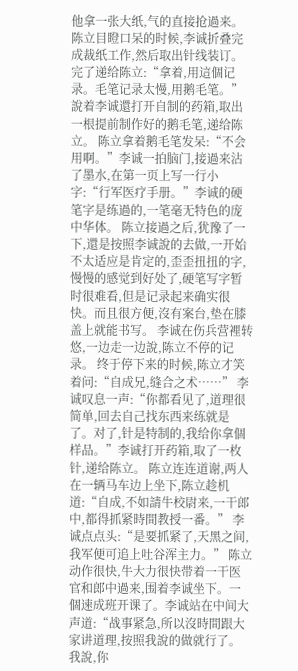他拿一张大纸,气的直接抢過来。 陈立目瞪口呆的时候,李诚折叠完成裁纸工作,然后取出针线装订。完了递给陈立:“拿着,用這個记录。毛笔记录太慢,用鹅毛笔。”說着李诚還打开自制的药箱,取出一根提前制作好的鹅毛笔,递给陈立。 陈立拿着鹅毛笔发呆:“不会用啊。”李诚一拍脑门,接過来沾了墨水,在第一页上写一行小字:“行军医疗手册。”李诚的硬笔字是练過的,一笔毫无特色的庞中华体。 陈立接過之后,犹豫了一下,還是按照李诚說的去做,一开始不太适应是肯定的,歪歪扭扭的字,慢慢的感觉到好处了,硬笔写字暂时很难看,但是记录起来确实很快。而且很方便,沒有案台,垫在膝盖上就能书写。 李诚在伤兵营裡转悠,一边走一边說,陈立不停的记录。 终于停下来的时候,陈立才笑着问:“自成兄,缝合之术……” 李诚叹息一声:“你都看见了,道理很简单,回去自己找东西来练就是了。对了,针是特制的,我给你拿個样品。”李诚打开药箱,取了一枚针,递给陈立。 陈立连连道谢,两人在一辆马车边上坐下,陈立趁机道:“自成,不如請牛校尉来,一干郎中,都得抓紧時間教授一番。” 李诚点点头:“是要抓紧了,天黑之间,我军便可追上吐谷浑主力。” 陈立动作很快,牛大力很快带着一干医官和郎中過来,围着李诚坐下。一個速成班开课了。李诚站在中间大声道:“战事紧急,所以沒時間跟大家讲道理,按照我說的做就行了。我說,你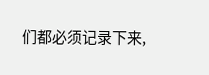们都必须记录下来,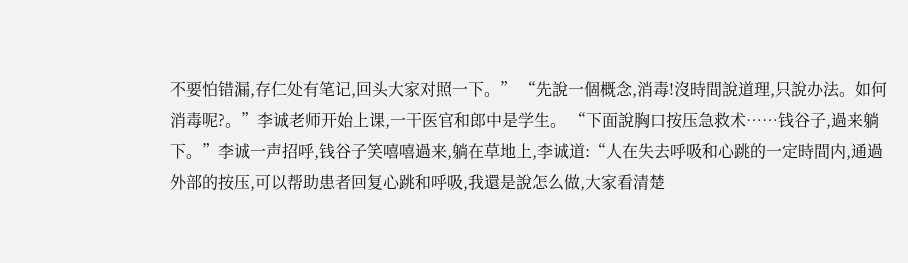不要怕错漏,存仁处有笔记,回头大家对照一下。” “先說一個概念,消毒!沒時間說道理,只說办法。如何消毒呢?。”李诚老师开始上课,一干医官和郎中是学生。 “下面說胸口按压急救术……钱谷子,過来躺下。”李诚一声招呼,钱谷子笑嘻嘻過来,躺在草地上,李诚道:“人在失去呼吸和心跳的一定時間内,通過外部的按压,可以帮助患者回复心跳和呼吸,我還是說怎么做,大家看清楚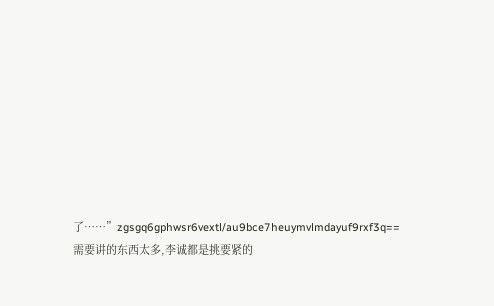了……”zgsgq6gphwsr6vextl/au9bce7heuymvlmdayuf9rxf3q== 需要讲的东西太多,李诚都是挑要紧的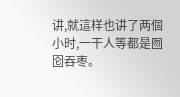讲,就這样也讲了两個小时,一干人等都是囫囵吞枣。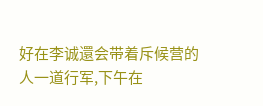好在李诚還会带着斥候营的人一道行军,下午在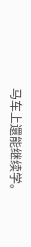马车上還能继续学。